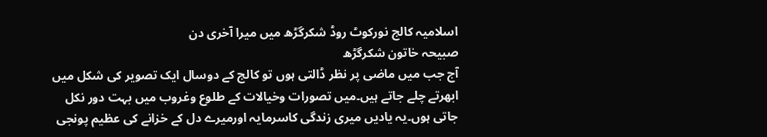اسلامیہ کالج نورکوٹ روڈ شکرگڑھ میں میرا آخری دن
صبیحہ خاتون شکرگڑھ
آج جب میں ماضی پر نظر ڈالتی ہوں تو کالج کے دوسال ایک تصویر کی شکل میں ابھرتے چلے جاتے ہیں۔میں تصورات وخیالات کے طلوع وغروب میں بہت دور نکل جاتی ہوں۔یہ یادیں میری زندگی کاسرمایہ اورمیرے دل کے خزانے کی عظیم پونجی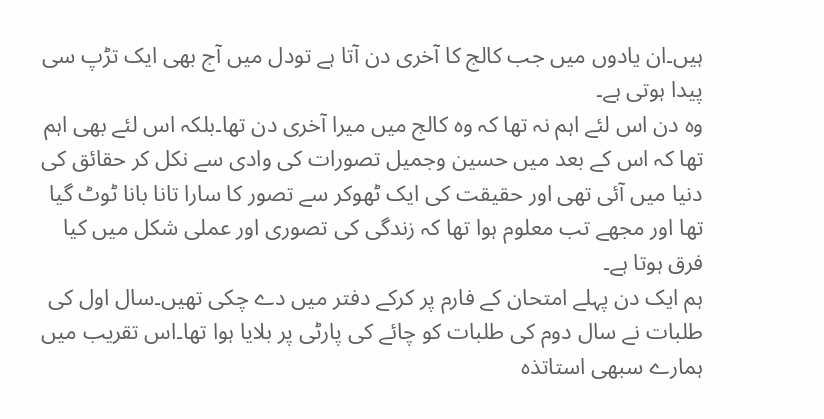ہیں۔ان یادوں میں جب کالج کا آخری دن آتا ہے تودل میں آج بھی ایک تڑپ سی پیدا ہوتی ہے۔
وہ دن اس لئے اہم نہ تھا کہ وہ کالج میں میرا آخری دن تھا۔بلکہ اس لئے بھی اہم تھا کہ اس کے بعد میں حسین وجمیل تصورات کی وادی سے نکل کر حقائق کی دنیا میں آئی تھی اور حقیقت کی ایک ٹھوکر سے تصور کا سارا تانا بانا ٹوٹ گیا تھا اور مجھے تب معلوم ہوا تھا کہ زندگی کی تصوری اور عملی شکل میں کیا فرق ہوتا ہے۔
ہم ایک دن پہلے امتحان کے فارم پر کرکے دفتر میں دے چکی تھیں۔سال اول کی طلبات نے سال دوم کی طلبات کو چائے کی پارٹی پر بلایا ہوا تھا۔اس تقریب میں ہمارے سبھی استاتذہ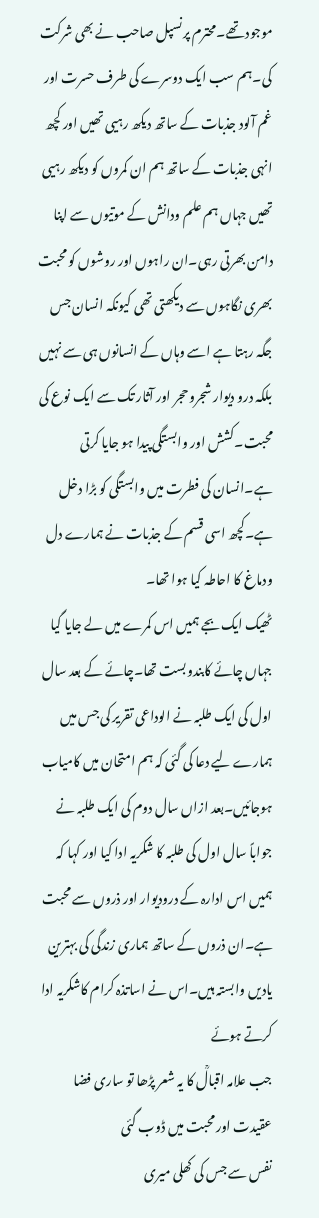موجود تھے۔محترم پرنسپل صاحب نے بھی شرکت کی۔ہم سب ایک دوسرے کی طرف حسرت اور غم آلود جذبات کے ساتھ دیکھ رہیی تھیں اور کچھ انہی جذبات کے ساتھ ہم ان کمروں کو دیکھ رہیی تھیں جہاں ہم علم ودانش کے موتیوں سے اپنا دامن بھرتی رہی۔ان راہوں اور روشوں کو محبت بھری نگاہوں سے دیکھتی تھی کیونکہ انسان جس جگہ رہتا ہے اسے وہاں کے انسانوں ہی سے نہیں بلکہ درو دیوار شجروحجر اور آثار تک سے ایک نوع کی محبت۔کشش اور وابستگی پیدا ہو جایا کرتی ہے۔انسان کی فطرت میں وابستگی کو بڑا دخل ہے۔کچھ اسی قسم کے جذبات نے ہمارے دل ودماغ کا احاطہ کیا ہوا تھا۔
ٹھیک ایک بجے ہمیں اس کمرے میں لے جایا گیا جہاں چائے کابندوبست تھا۔چائے کے بعد سال اول کی ایک طلبہ نے الوداعی تقریر کی جس میں ہمارے لیے دعا کی گئی کہ ہم امتحان میں کامیاب ہوجائیں۔بعد ازاں سال دوم کی ایک طلبہ نے جواباً سال اول کی طلبہ کا شکریہ ادا کیا اور کہا کہ ہمیں اس ادارہ کے درودیوار اور ذروں سے محبت ہے۔ان ذروں کے ساتھ ہماری زندگی کی بہترین یادیں وابستہ ہیں۔اس نے اساتذہ کرام کاشکریہ ادا کرتے ہوئے
جب علامہ اقبالؒ کا یہ شعر پڑھا تو ساری فضا عقیدت اور محبت میں ڈوب گئی
نفس سے جس کی کھلی میری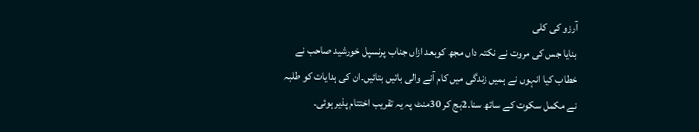آرزو کی کلی
بنایا جس کی مروت نے نکتہ داں مجھ کوبعد ازاں جناب پرنسپل خورشید صاحب نے خطاب کیا انہوں نے ہمیں زندگی میں کام آنے والی باتیں بتائیں۔ان کی ہدایات کو طلبہ نے مکمل سکوت کے ساتھ سنا۔2بج کر 30منٹ پہ یہ تقریب اختتام پذیر ہوئی۔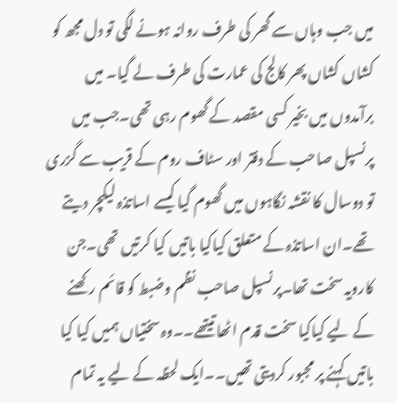میں جب وہاں سے گھر کی طرف روانہ ہونے لگی تو دل مجھ کو کشاں کشاں پھر کالج کی عمارت کی طرف لے گیا۔ میں برآمدوں میں بخیر کسی مقصد کے گھوم رہی تھی۔جب میں پرنسپل صاحب کے دفتر اور سٹاف روم کے قریب سے گزری تو دوسال کا نقشہ نگاہوں میں گھوم گیا کیسے اساتذہ لیکچر دیتے تھے۔ان اساتذہ کے متعلق کیاکیا باتیں کیا کرتیں تھی۔جن کارویہ سخت تھا۔پرنسپل صاحب نظم وضبط کو قائم رکھنے کے لیے کیاکیا سخت قدم اٹھاتیتھے۔۔وہ سختیاں ہمیں کیا کیا باتیں کہنے پر مجبور کردیتی تھیں۔۔ایک لحظہ کے لیے یہ تمام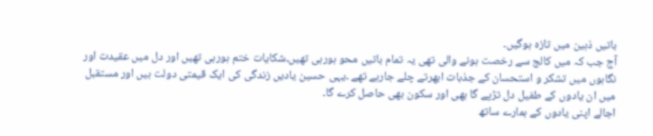باتیں ذہین میں تازہ ہوگیں۔
آج جب کہ میں کالج سے رخصت ہونے والی تھی یہ تمام باتیں محو ہورہی تھیں۔شکایات ختم ہورہی تھیں اور دل میں عقیدت اور نگاہوں میں تشکر و استحسان کے جذبات ابھرتے چلے جارہے تھے ۔یہی حسین یادیں زندگی کی ایک قیمتی دولت ہیں اور مستقبل میں ان یادوں کے طفیل دل تڑپے گا بھی اور سکون بھی حاصل کرے گا۔
اجالے اپنی یادوں کے ہمارے ساتھ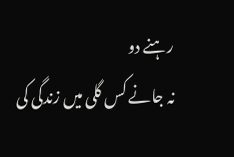رہنے دو
نہ جانے کس گلی میں زندگی کی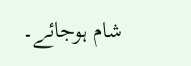شام ہوجائے۔